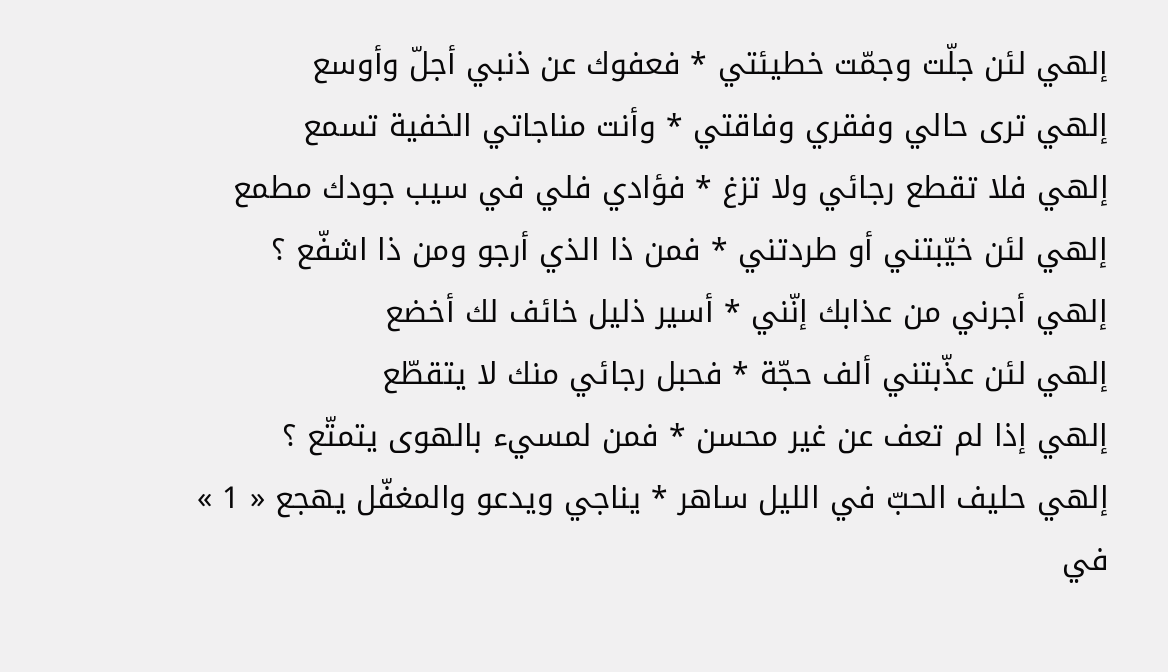إلهي لئن جلّت وجمّت خطيئتي * فعفوك عن ذنبي أجلّ وأوسع
إلهي ترى حالي وفقري وفاقتي * وأنت مناجاتي الخفية تسمع
إلهي فلا تقطع رجائي ولا تزغ * فؤادي فلي في سيب جودك مطمع
إلهي لئن خيّبتني أو طردتني * فمن ذا الذي أرجو ومن ذا اشفّع ؟
إلهي أجرني من عذابك إنّني * أسير ذليل خائف لك أخضع
إلهي لئن عذّبتني ألف حجّة * فحبل رجائي منك لا يتقطّع
إلهي إذا لم تعف عن غير محسن * فمن لمسيء بالهوى يتمتّع ؟
إلهي حليف الحبّ في الليل ساهر * يناجي ويدعو والمغفّل يهجع « 1 »
في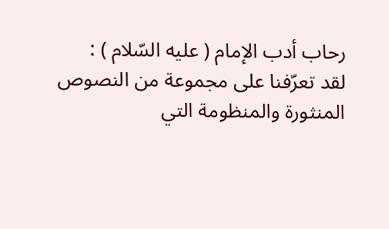رحاب أدب الإمام ( عليه السّلام ) :
لقد تعرّفنا على مجموعة من النصوص المنثورة والمنظومة التي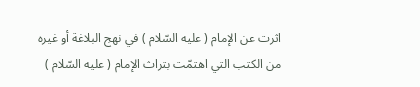اثرت عن الإمام ( عليه السّلام ) في نهج البلاغة أو غيره من الكتب التي اهتمّت بتراث الإمام ( عليه السّلام )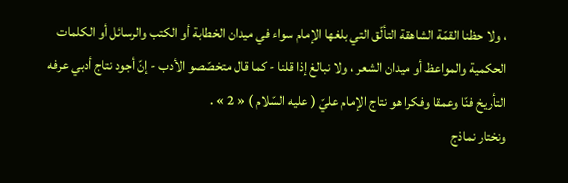، ولا حظنا القمّة الشاهقة التألّق التي بلغها الإمام سواء في ميدان الخطابة أو الكتب والرسائل أو الكلمات الحكمية والمواعظ أو ميدان الشعر ، ولا نبالغ إذا قلنا - كما قال متخصّصو الأدب - إنّ أجود نتاج أدبي عرفه التأريخ فنّا وعمقا وفكرا هو نتاج الإمام عليّ ( عليه السّلام ) « 2 » .
ونختار نماذج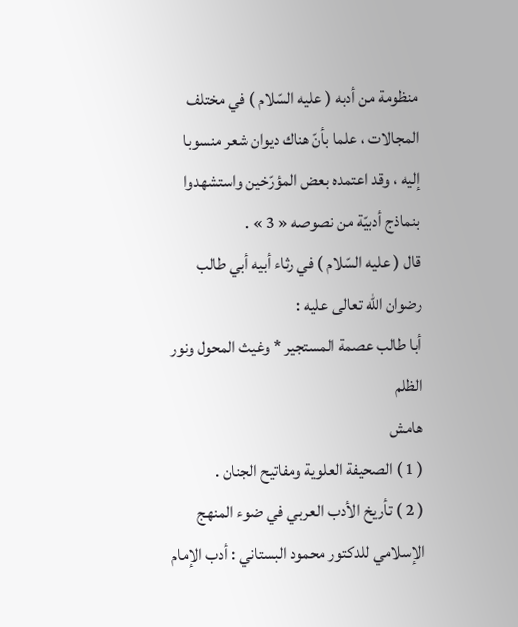منظومة من أدبه ( عليه السّلام ) في مختلف المجالات ، علما بأنّ هناك ديوان شعر منسوبا إليه ، وقد اعتمده بعض المؤرّخين واستشهدوا بنماذج أدبيّة من نصوصه « 3 » .
قال ( عليه السّلام ) في رثاء أبيه أبي طالب رضوان اللّه تعالى عليه :
أبا طالب عصمة المستجير * وغيث المحول ونور الظلم
هامش
( 1 ) الصحيفة العلوية ومفاتيح الجنان .
( 2 ) تأريخ الأدب العربي في ضوء المنهج الإسلامي للدكتور محمود البستاني : أدب الإمام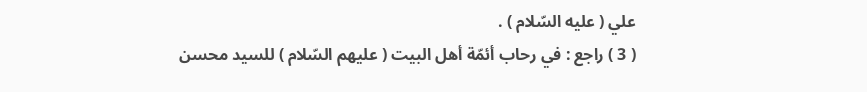علي ( عليه السّلام ) .
( 3 ) راجع : في رحاب أئمّة أهل البيت ( عليهم السّلام ) للسيد محسن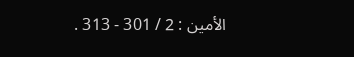الأمين : 2 / 301 - 313 .